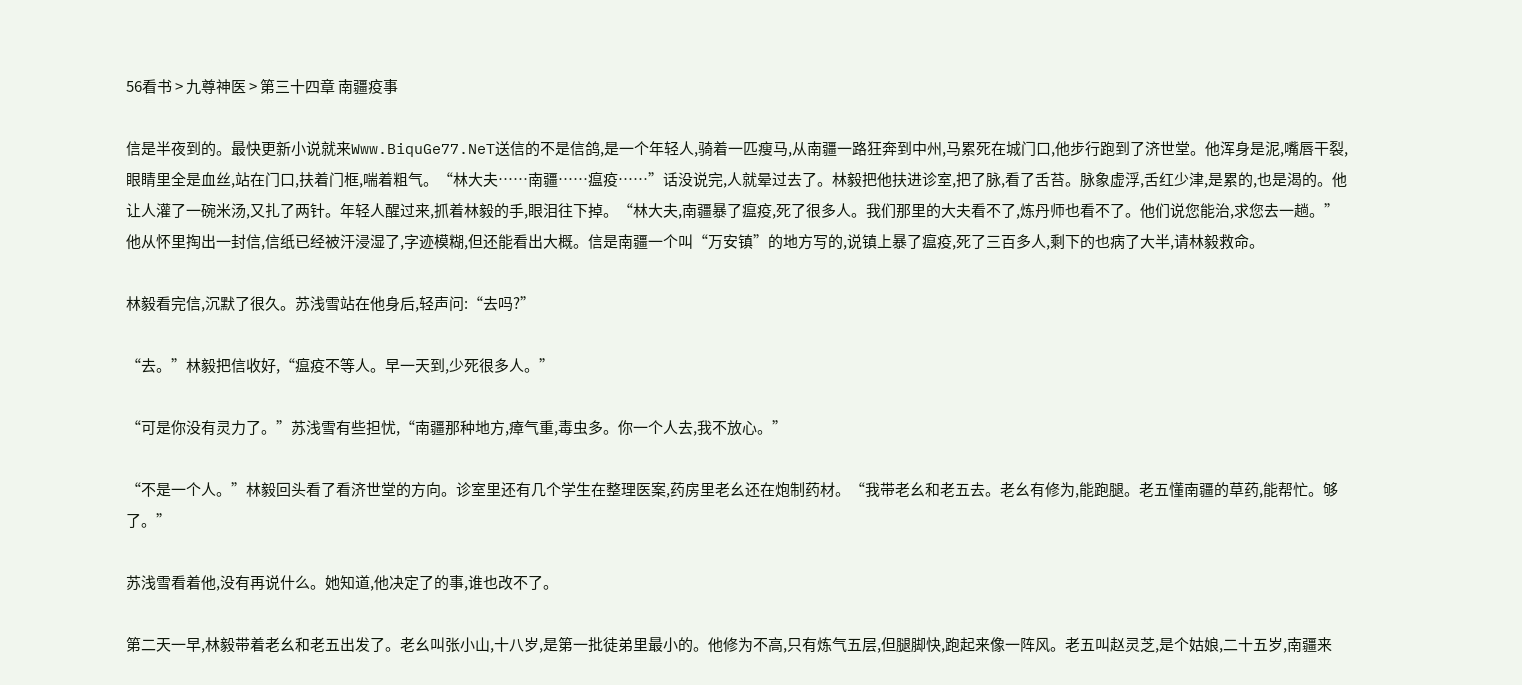56看书 > 九尊神医 > 第三十四章 南疆疫事

信是半夜到的。最快更新小说就来Www.BiquGe77.NeT送信的不是信鸽,是一个年轻人,骑着一匹瘦马,从南疆一路狂奔到中州,马累死在城门口,他步行跑到了济世堂。他浑身是泥,嘴唇干裂,眼睛里全是血丝,站在门口,扶着门框,喘着粗气。“林大夫……南疆……瘟疫……”话没说完,人就晕过去了。林毅把他扶进诊室,把了脉,看了舌苔。脉象虚浮,舌红少津,是累的,也是渴的。他让人灌了一碗米汤,又扎了两针。年轻人醒过来,抓着林毅的手,眼泪往下掉。“林大夫,南疆暴了瘟疫,死了很多人。我们那里的大夫看不了,炼丹师也看不了。他们说您能治,求您去一趟。”他从怀里掏出一封信,信纸已经被汗浸湿了,字迹模糊,但还能看出大概。信是南疆一个叫“万安镇”的地方写的,说镇上暴了瘟疫,死了三百多人,剩下的也病了大半,请林毅救命。

林毅看完信,沉默了很久。苏浅雪站在他身后,轻声问:“去吗?”

“去。”林毅把信收好,“瘟疫不等人。早一天到,少死很多人。”

“可是你没有灵力了。”苏浅雪有些担忧,“南疆那种地方,瘴气重,毒虫多。你一个人去,我不放心。”

“不是一个人。”林毅回头看了看济世堂的方向。诊室里还有几个学生在整理医案,药房里老幺还在炮制药材。“我带老幺和老五去。老幺有修为,能跑腿。老五懂南疆的草药,能帮忙。够了。”

苏浅雪看着他,没有再说什么。她知道,他决定了的事,谁也改不了。

第二天一早,林毅带着老幺和老五出发了。老幺叫张小山,十八岁,是第一批徒弟里最小的。他修为不高,只有炼气五层,但腿脚快,跑起来像一阵风。老五叫赵灵芝,是个姑娘,二十五岁,南疆来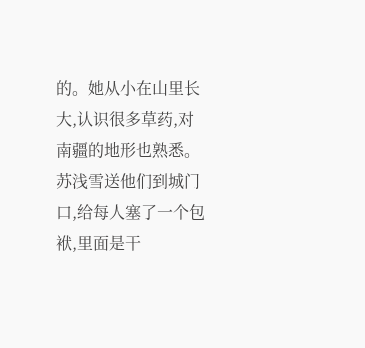的。她从小在山里长大,认识很多草药,对南疆的地形也熟悉。苏浅雪送他们到城门口,给每人塞了一个包袱,里面是干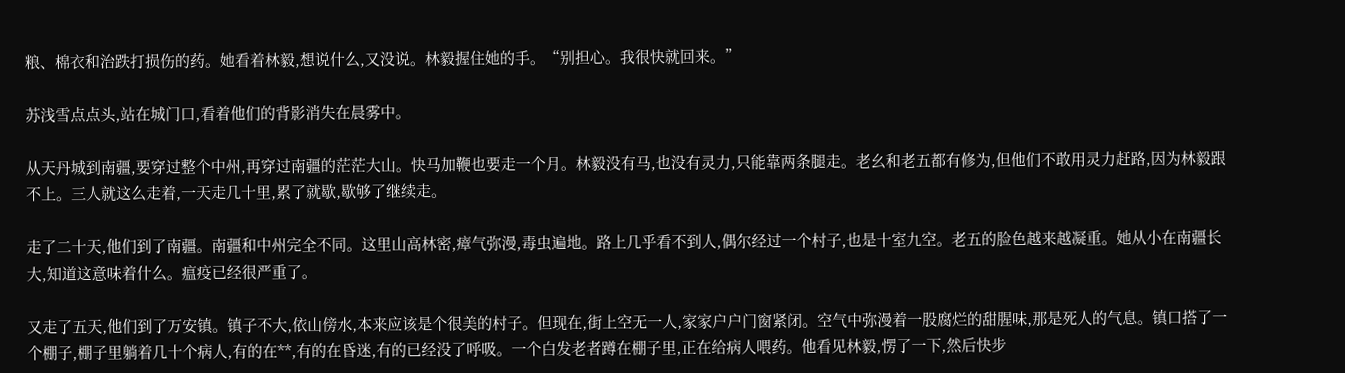粮、棉衣和治跌打损伤的药。她看着林毅,想说什么,又没说。林毅握住她的手。“别担心。我很快就回来。”

苏浅雪点点头,站在城门口,看着他们的背影消失在晨雾中。

从天丹城到南疆,要穿过整个中州,再穿过南疆的茫茫大山。快马加鞭也要走一个月。林毅没有马,也没有灵力,只能靠两条腿走。老幺和老五都有修为,但他们不敢用灵力赶路,因为林毅跟不上。三人就这么走着,一天走几十里,累了就歇,歇够了继续走。

走了二十天,他们到了南疆。南疆和中州完全不同。这里山高林密,瘴气弥漫,毒虫遍地。路上几乎看不到人,偶尔经过一个村子,也是十室九空。老五的脸色越来越凝重。她从小在南疆长大,知道这意味着什么。瘟疫已经很严重了。

又走了五天,他们到了万安镇。镇子不大,依山傍水,本来应该是个很美的村子。但现在,街上空无一人,家家户户门窗紧闭。空气中弥漫着一股腐烂的甜腥味,那是死人的气息。镇口搭了一个棚子,棚子里躺着几十个病人,有的在**,有的在昏迷,有的已经没了呼吸。一个白发老者蹲在棚子里,正在给病人喂药。他看见林毅,愣了一下,然后快步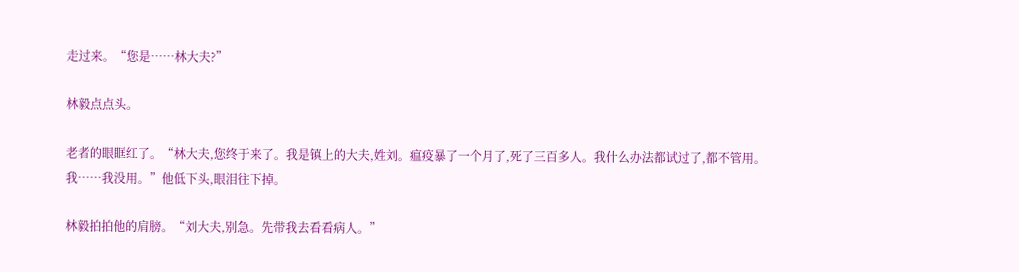走过来。“您是……林大夫?”

林毅点点头。

老者的眼眶红了。“林大夫,您终于来了。我是镇上的大夫,姓刘。瘟疫暴了一个月了,死了三百多人。我什么办法都试过了,都不管用。我……我没用。”他低下头,眼泪往下掉。

林毅拍拍他的肩膀。“刘大夫,别急。先带我去看看病人。”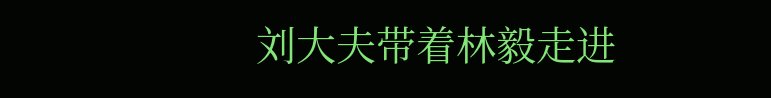刘大夫带着林毅走进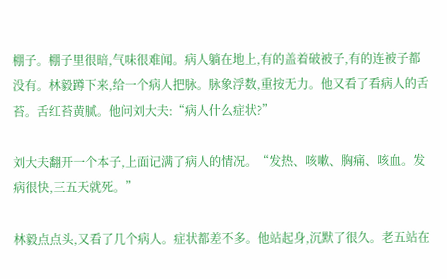棚子。棚子里很暗,气味很难闻。病人躺在地上,有的盖着破被子,有的连被子都没有。林毅蹲下来,给一个病人把脉。脉象浮数,重按无力。他又看了看病人的舌苔。舌红苔黄腻。他问刘大夫:“病人什么症状?”

刘大夫翻开一个本子,上面记满了病人的情况。“发热、咳嗽、胸痛、咳血。发病很快,三五天就死。”

林毅点点头,又看了几个病人。症状都差不多。他站起身,沉默了很久。老五站在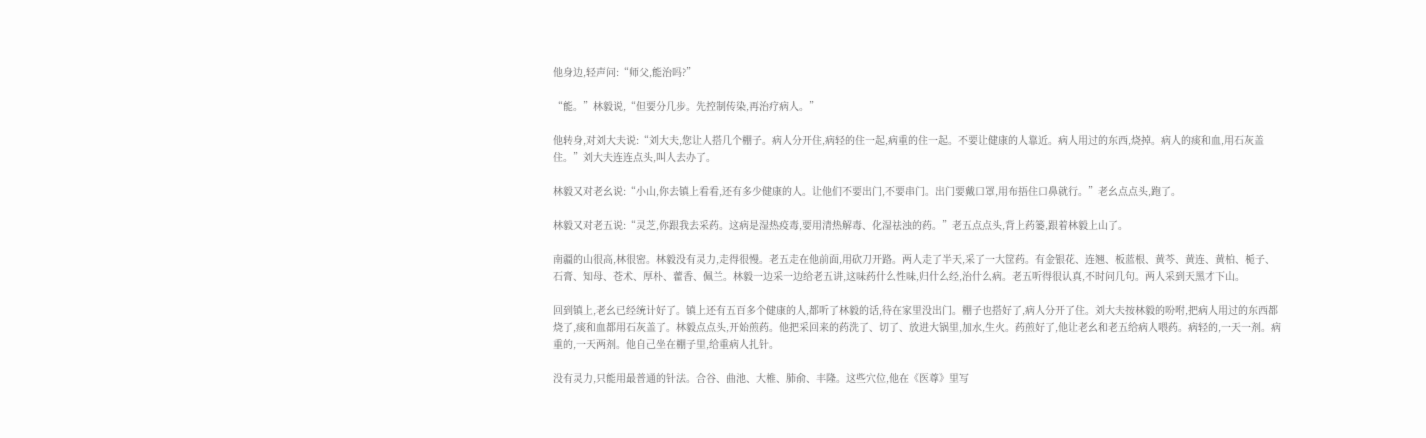他身边,轻声问:“师父,能治吗?”

“能。”林毅说,“但要分几步。先控制传染,再治疗病人。”

他转身,对刘大夫说:“刘大夫,您让人搭几个棚子。病人分开住,病轻的住一起,病重的住一起。不要让健康的人靠近。病人用过的东西,烧掉。病人的痰和血,用石灰盖住。”刘大夫连连点头,叫人去办了。

林毅又对老幺说:“小山,你去镇上看看,还有多少健康的人。让他们不要出门,不要串门。出门要戴口罩,用布捂住口鼻就行。”老幺点点头,跑了。

林毅又对老五说:“灵芝,你跟我去采药。这病是湿热疫毒,要用清热解毒、化湿祛浊的药。”老五点点头,背上药篓,跟着林毅上山了。

南疆的山很高,林很密。林毅没有灵力,走得很慢。老五走在他前面,用砍刀开路。两人走了半天,采了一大筐药。有金银花、连翘、板蓝根、黄芩、黄连、黄柏、栀子、石膏、知母、苍术、厚朴、藿香、佩兰。林毅一边采一边给老五讲,这味药什么性味,归什么经,治什么病。老五听得很认真,不时问几句。两人采到天黑才下山。

回到镇上,老幺已经统计好了。镇上还有五百多个健康的人,都听了林毅的话,待在家里没出门。棚子也搭好了,病人分开了住。刘大夫按林毅的吩咐,把病人用过的东西都烧了,痰和血都用石灰盖了。林毅点点头,开始煎药。他把采回来的药洗了、切了、放进大锅里,加水,生火。药煎好了,他让老幺和老五给病人喂药。病轻的,一天一剂。病重的,一天两剂。他自己坐在棚子里,给重病人扎针。

没有灵力,只能用最普通的针法。合谷、曲池、大椎、肺俞、丰隆。这些穴位,他在《医尊》里写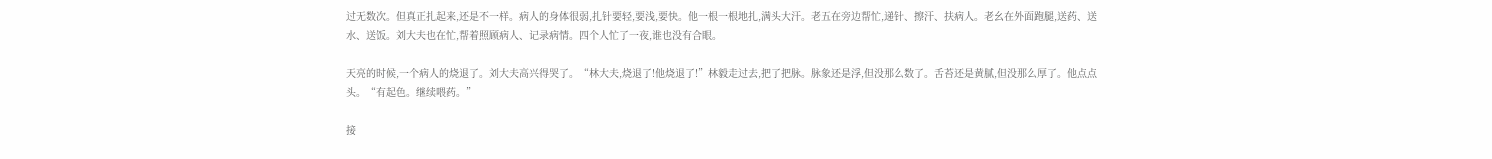过无数次。但真正扎起来,还是不一样。病人的身体很弱,扎针要轻,要浅,要快。他一根一根地扎,满头大汗。老五在旁边帮忙,递针、擦汗、扶病人。老幺在外面跑腿,送药、送水、送饭。刘大夫也在忙,帮着照顾病人、记录病情。四个人忙了一夜,谁也没有合眼。

天亮的时候,一个病人的烧退了。刘大夫高兴得哭了。“林大夫,烧退了!他烧退了!”林毅走过去,把了把脉。脉象还是浮,但没那么数了。舌苔还是黄腻,但没那么厚了。他点点头。“有起色。继续喂药。”

接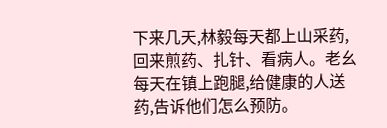下来几天,林毅每天都上山采药,回来煎药、扎针、看病人。老幺每天在镇上跑腿,给健康的人送药,告诉他们怎么预防。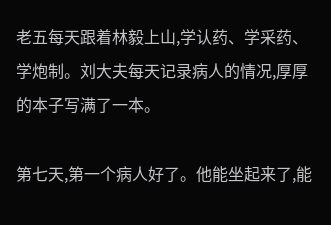老五每天跟着林毅上山,学认药、学采药、学炮制。刘大夫每天记录病人的情况,厚厚的本子写满了一本。

第七天,第一个病人好了。他能坐起来了,能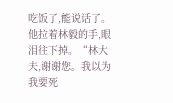吃饭了,能说话了。他拉着林毅的手,眼泪往下掉。“林大夫,谢谢您。我以为我要死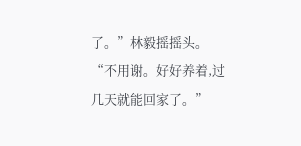了。”林毅摇摇头。“不用谢。好好养着,过几天就能回家了。”